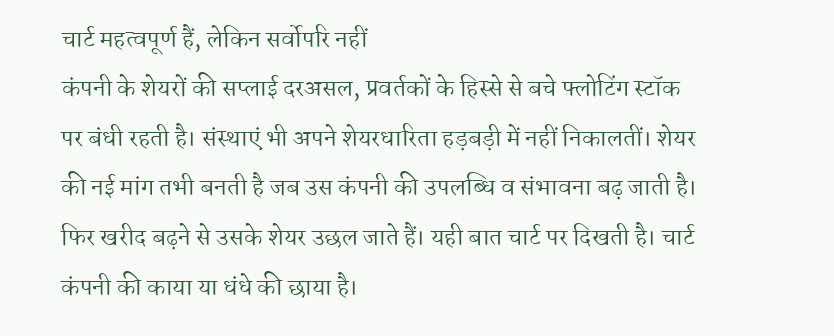चार्ट महत्वपूर्ण हैं, लेकिन सर्वोपरि नहीं
कंपनी के शेयरों की सप्लाई दरअसल, प्रवर्तकों के हिस्से से बचे फ्लोटिंग स्टॉक पर बंधी रहती है। संस्थाएं भी अपने शेयरधारिता हड़बड़ी में नहीं निकालतीं। शेयर की नई मांग तभी बनती है जब उस कंपनी की उपलब्धि व संभावना बढ़ जाती है। फिर खरीद बढ़ने से उसके शेयर उछल जाते हैं। यही बात चार्ट पर दिखती है। चार्ट कंपनी की काया या धंधे की छाया है।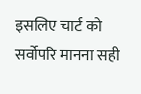इसलिए चार्ट को सर्वोपरि मानना सही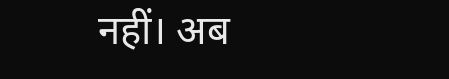नहीं। अब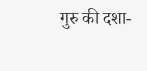गुरु की दशा-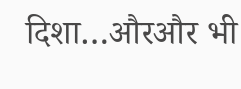दिशा…औरऔर भी